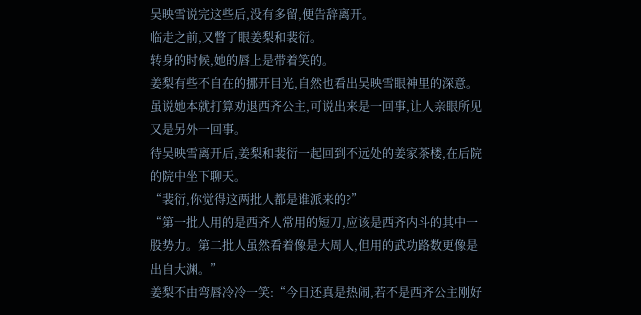吴映雪说完这些后,没有多留,便告辞离开。
临走之前,又瞥了眼姜梨和裴衍。
转身的时候,她的唇上是带着笑的。
姜梨有些不自在的挪开目光,自然也看出吴映雪眼神里的深意。
虽说她本就打算劝退西齐公主,可说出来是一回事,让人亲眼所见又是另外一回事。
待吴映雪离开后,姜梨和裴衍一起回到不远处的姜家茶楼,在后院的院中坐下聊天。
“裴衍,你觉得这两批人都是谁派来的?”
“第一批人用的是西齐人常用的短刀,应该是西齐内斗的其中一股势力。第二批人虽然看着像是大周人,但用的武功路数更像是出自大渊。”
姜梨不由弯唇冷冷一笑:“今日还真是热闹,若不是西齐公主刚好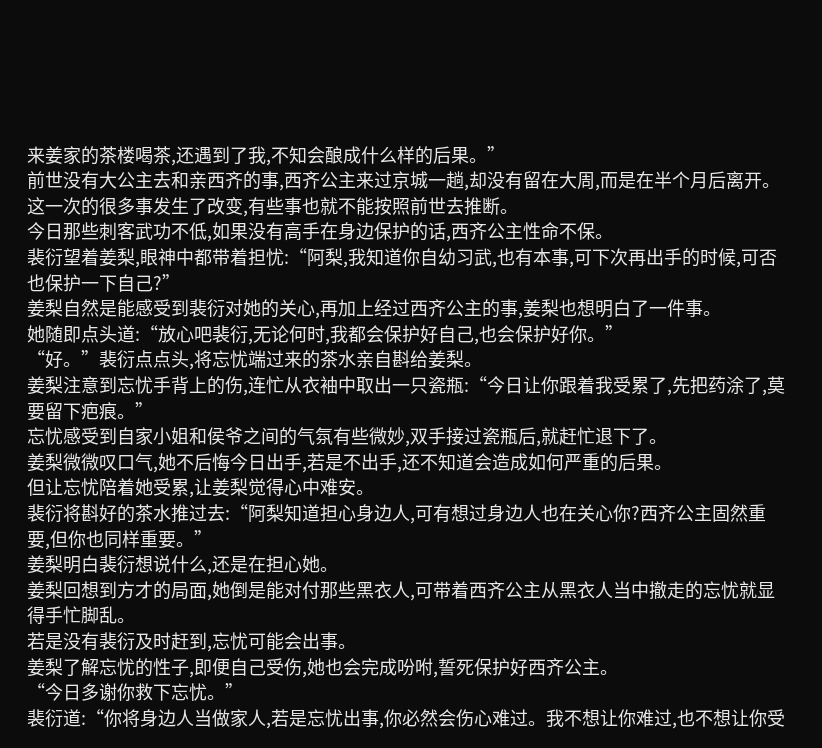来姜家的茶楼喝茶,还遇到了我,不知会酿成什么样的后果。”
前世没有大公主去和亲西齐的事,西齐公主来过京城一趟,却没有留在大周,而是在半个月后离开。
这一次的很多事发生了改变,有些事也就不能按照前世去推断。
今日那些刺客武功不低,如果没有高手在身边保护的话,西齐公主性命不保。
裴衍望着姜梨,眼神中都带着担忧:“阿梨,我知道你自幼习武,也有本事,可下次再出手的时候,可否也保护一下自己?”
姜梨自然是能感受到裴衍对她的关心,再加上经过西齐公主的事,姜梨也想明白了一件事。
她随即点头道:“放心吧裴衍,无论何时,我都会保护好自己,也会保护好你。”
“好。”裴衍点点头,将忘忧端过来的茶水亲自斟给姜梨。
姜梨注意到忘忧手背上的伤,连忙从衣袖中取出一只瓷瓶:“今日让你跟着我受累了,先把药涂了,莫要留下疤痕。”
忘忧感受到自家小姐和侯爷之间的气氛有些微妙,双手接过瓷瓶后,就赶忙退下了。
姜梨微微叹口气,她不后悔今日出手,若是不出手,还不知道会造成如何严重的后果。
但让忘忧陪着她受累,让姜梨觉得心中难安。
裴衍将斟好的茶水推过去:“阿梨知道担心身边人,可有想过身边人也在关心你?西齐公主固然重要,但你也同样重要。”
姜梨明白裴衍想说什么,还是在担心她。
姜梨回想到方才的局面,她倒是能对付那些黑衣人,可带着西齐公主从黑衣人当中撤走的忘忧就显得手忙脚乱。
若是没有裴衍及时赶到,忘忧可能会出事。
姜梨了解忘忧的性子,即便自己受伤,她也会完成吩咐,誓死保护好西齐公主。
“今日多谢你救下忘忧。”
裴衍道:“你将身边人当做家人,若是忘忧出事,你必然会伤心难过。我不想让你难过,也不想让你受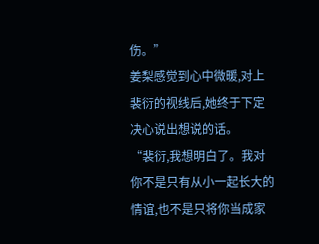伤。”
姜梨感觉到心中微暖,对上裴衍的视线后,她终于下定决心说出想说的话。
“裴衍,我想明白了。我对你不是只有从小一起长大的情谊,也不是只将你当成家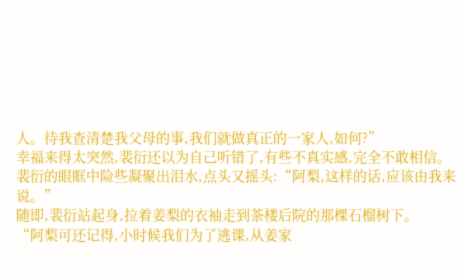人。待我查清楚我父母的事,我们就做真正的一家人,如何?”
幸福来得太突然,裴衍还以为自己听错了,有些不真实感,完全不敢相信。
裴衍的眼眶中险些凝聚出泪水,点头又摇头:“阿梨,这样的话,应该由我来说。”
随即,裴衍站起身,拉着姜梨的衣袖走到茶楼后院的那棵石榴树下。
“阿梨可还记得,小时候我们为了逃课,从姜家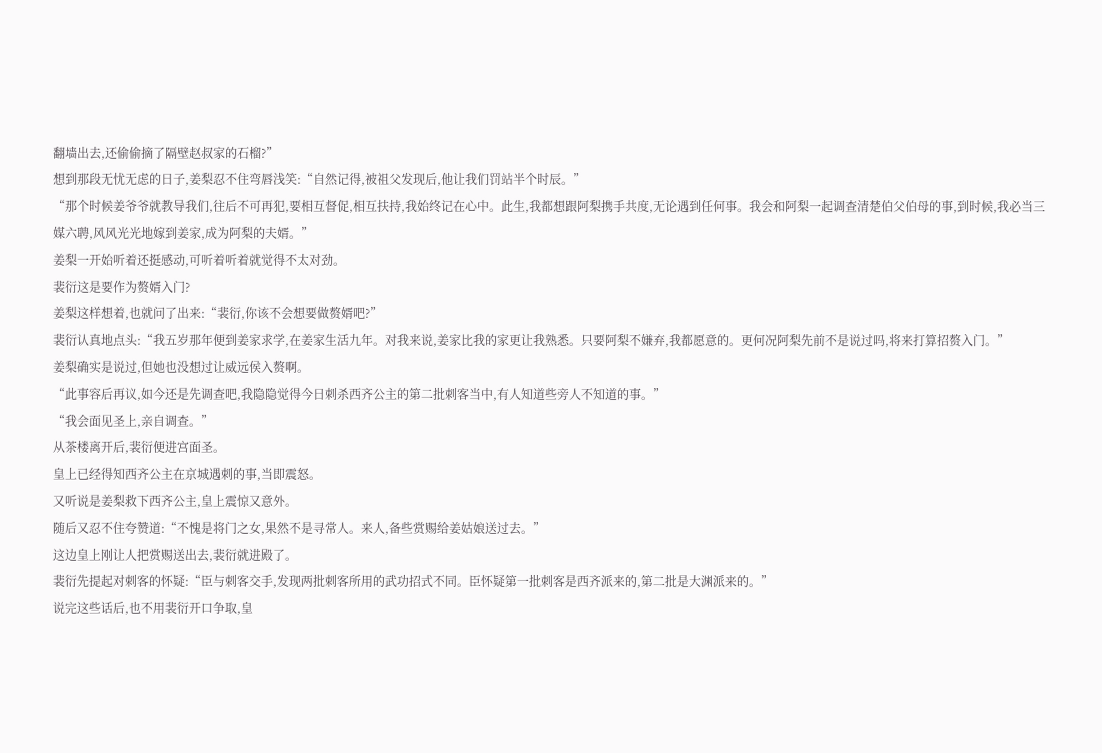翻墙出去,还偷偷摘了隔壁赵叔家的石榴?”
想到那段无忧无虑的日子,姜梨忍不住弯唇浅笑:“自然记得,被祖父发现后,他让我们罚站半个时辰。”
“那个时候姜爷爷就教导我们,往后不可再犯,要相互督促,相互扶持,我始终记在心中。此生,我都想跟阿梨携手共度,无论遇到任何事。我会和阿梨一起调查清楚伯父伯母的事,到时候,我必当三媒六聘,风风光光地嫁到姜家,成为阿梨的夫婿。”
姜梨一开始听着还挺感动,可听着听着就觉得不太对劲。
裴衍这是要作为赘婿入门?
姜梨这样想着,也就问了出来:“裴衍,你该不会想要做赘婿吧?”
裴衍认真地点头:“我五岁那年便到姜家求学,在姜家生活九年。对我来说,姜家比我的家更让我熟悉。只要阿梨不嫌弃,我都愿意的。更何况阿梨先前不是说过吗,将来打算招赘入门。”
姜梨确实是说过,但她也没想过让威远侯入赘啊。
“此事容后再议,如今还是先调查吧,我隐隐觉得今日刺杀西齐公主的第二批刺客当中,有人知道些旁人不知道的事。”
“我会面见圣上,亲自调查。”
从茶楼离开后,裴衍便进宫面圣。
皇上已经得知西齐公主在京城遇刺的事,当即震怒。
又听说是姜梨救下西齐公主,皇上震惊又意外。
随后又忍不住夸赞道:“不愧是将门之女,果然不是寻常人。来人,备些赏赐给姜姑娘送过去。”
这边皇上刚让人把赏赐送出去,裴衍就进殿了。
裴衍先提起对刺客的怀疑:“臣与刺客交手,发现两批刺客所用的武功招式不同。臣怀疑第一批刺客是西齐派来的,第二批是大渊派来的。”
说完这些话后,也不用裴衍开口争取,皇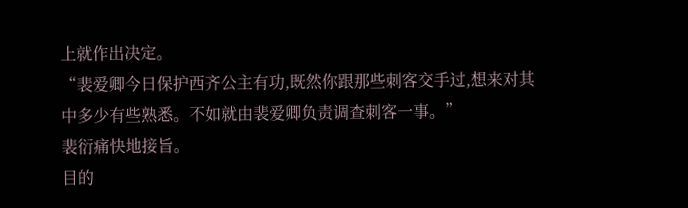上就作出决定。
“裴爱卿今日保护西齐公主有功,既然你跟那些刺客交手过,想来对其中多少有些熟悉。不如就由裴爱卿负责调查刺客一事。”
裴衍痛快地接旨。
目的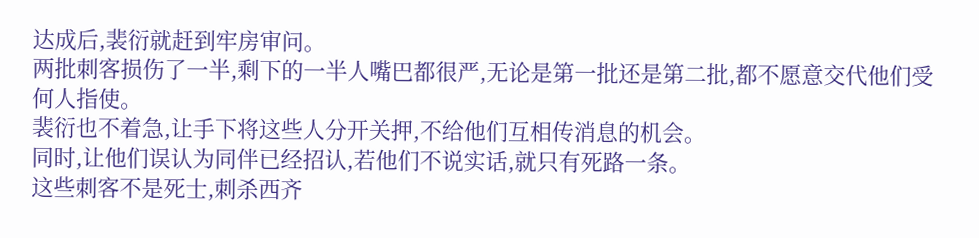达成后,裴衍就赶到牢房审问。
两批刺客损伤了一半,剩下的一半人嘴巴都很严,无论是第一批还是第二批,都不愿意交代他们受何人指使。
裴衍也不着急,让手下将这些人分开关押,不给他们互相传消息的机会。
同时,让他们误认为同伴已经招认,若他们不说实话,就只有死路一条。
这些刺客不是死士,刺杀西齐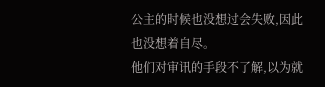公主的时候也没想过会失败,因此也没想着自尽。
他们对审讯的手段不了解,以为就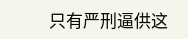只有严刑逼供这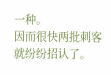一种。
因而很快两批刺客就纷纷招认了。